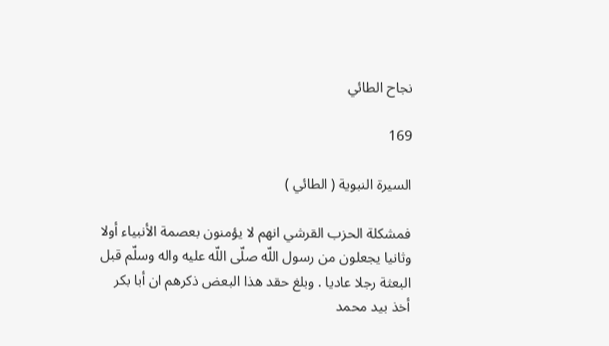نجاح الطائي

169

السيرة النبوية ( الطائي )

فمشكلة الحزب القرشي انهم لا يؤمنون بعصمة الأنبياء أولا وثانيا يجعلون من رسول اللّه صلّى اللّه عليه واله وسلّم قبل البعثة رجلا عاديا . وبلغ حقد هذا البعض ذكرهم ان أبا بكر أخذ بيد محمد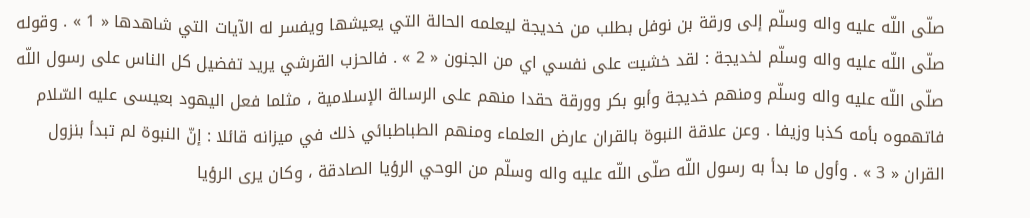صلّى اللّه عليه واله وسلّم إلى ورقة بن نوفل بطلب من خديجة ليعلمه الحالة التي يعيشها ويفسر له الآيات التي شاهدها « 1 » . وقوله صلّى اللّه عليه واله وسلّم لخديجة : لقد خشيت على نفسي اي من الجنون « 2 » . فالحزب القرشي يريد تفضيل كل الناس على رسول اللّه صلّى اللّه عليه واله وسلّم ومنهم خديجة وأبو بكر وورقة حقدا منهم على الرسالة الإسلامية ، مثلما فعل اليهود بعيسى عليه السّلام فاتهموه بأمه كذبا وزيفا . وعن علاقة النبوة بالقران عارض العلماء ومنهم الطباطبائي ذلك في ميزانه قائلا : إنّ النبوة لم تبدأ بنزول القران « 3 » . وأول ما بدأ به رسول اللّه صلّى اللّه عليه واله وسلّم من الوحي الرؤيا الصادقة ، وكان يرى الرؤيا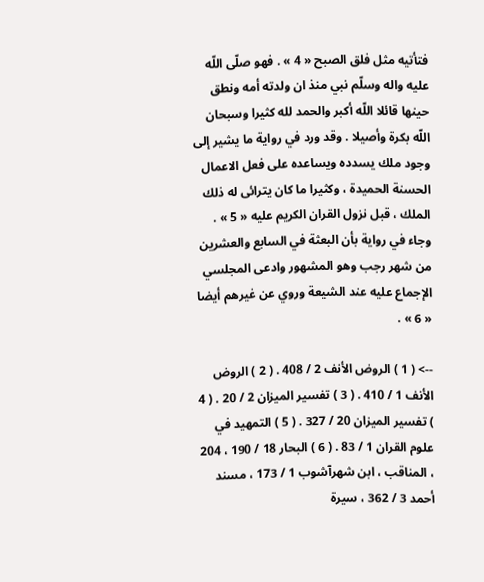فتأتيه مثل فلق الصبح « 4 » . فهو صلّى اللّه عليه واله وسلّم نبي منذ ان ولدته أمه ونطق حينها قائلا اللّه أكبر والحمد لله كثيرا وسبحان اللّه بكرة وأصيلا . وقد ورد في رواية ما يشير إلى وجود ملك يسدده ويساعده على فعل الاعمال الحسنة الحميدة ، وكثيرا ما كان يترائى له ذلك الملك ، قبل نزول القران الكريم عليه « 5 » . وجاء في رواية بأن البعثة في السابع والعشرين من شهر رجب وهو المشهور وادعى المجلسي الإجماع عليه عند الشيعة وروي عن غيرهم أيضا « 6 » .

--> ( 1 ) الروض الأنف 2 / 408 . ( 2 ) الروض الأنف 1 / 410 . ( 3 ) تفسير الميزان 2 / 20 . ( 4 ) تفسير الميزان 20 / 327 . ( 5 ) التمهيد في علوم القران 1 / 83 . ( 6 ) البحار 18 / 190 ، 204 ، المناقب ، ابن شهرآشوب 1 / 173 ، مسند أحمد 3 / 362 ، سيرة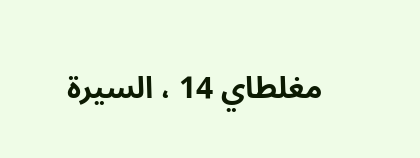مغلطاي 14 ، السيرة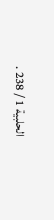الحلبية 1 / 238 .